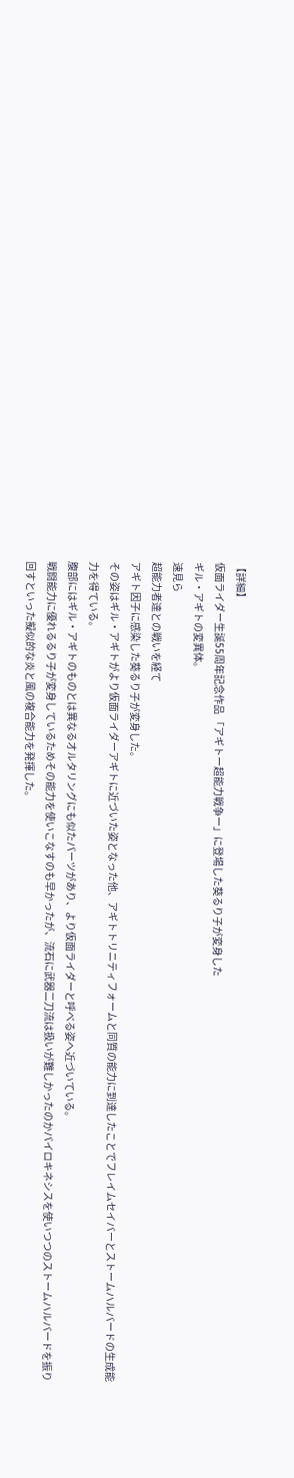【詳細】
仮面ライダー生誕55周年記念作品 「アギトー超能力戦争ー」に登場した葵るり子が変身した
ギル・アギトの変異体。
速見ら
超能力者達との戦いを経て
アギト因子に感染した葵るり子が変身した。
その姿はギル・アギトがより仮面ライダーアギトに近づいた姿となった他、アギトトリニティフォームと同質の能力に到達したことでフレイムセイバーとストームハルバードの生成能力を得ている。
腹部にはギル・アギトのものとは異なるオルタリングにも似たパーツがあり、より仮面ライダーと呼べる姿へ近づいている。
戦闘能力に優れるるり子が変身しているためその能力を使いこなすのも早かったが、流石に武器二刀流は扱いが難しかったのかパイロキネシスを使いつつのストームハルバードを振り回すといった擬似的な炎と風の複合能力を発揮した。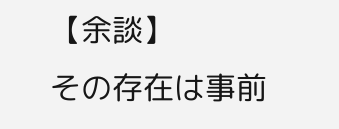【余談】
その存在は事前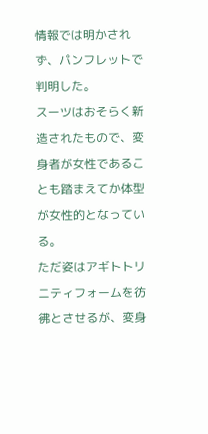情報では明かされず、パンフレットで判明した。
スーツはおそらく新造されたもので、変身者が女性であることも踏まえてか体型が女性的となっている。
ただ姿はアギトトリニティフォームを彷彿とさせるが、変身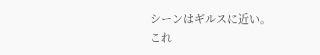シーンはギルスに近い。
これ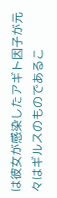は彼女が感染したアギト因子が元々はギルスのものであるこ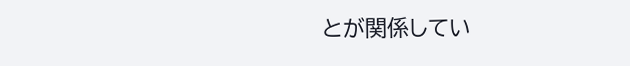とが関係してい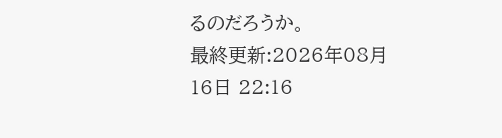るのだろうか。
最終更新:2026年08月16日 22:16